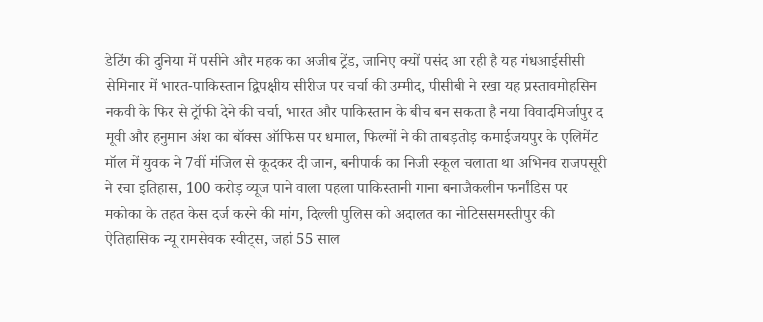डेटिंग की दुनिया में पसीने और महक का अजीब ट्रेंड, जानिए क्यों पसंद आ रही है यह गंधआईसीसी सेमिनार में भारत-पाकिस्तान द्विपक्षीय सीरीज पर चर्चा की उम्मीद, पीसीबी ने रखा यह प्रस्तावमोहसिन नकवी के फिर से ट्रॉफी देने की चर्चा, भारत और पाकिस्तान के बीच बन सकता है नया विवादमिर्जापुर द मूवी और हनुमान अंश का बॉक्स ऑफिस पर धमाल, फिल्मों ने की ताबड़तोड़ कमाईजयपुर के एलिमेंट मॉल में युवक ने 7वीं मंजिल से कूदकर दी जान, बनीपार्क का निजी स्कूल चलाता था अभिनव राजपसूरी ने रचा इतिहास, 100 करोड़ व्यूज पाने वाला पहला पाकिस्तानी गाना बनाजैकलीन फर्नांडिस पर मकोका के तहत केस दर्ज करने की मांग, दिल्ली पुलिस को अदालत का नोटिससमस्तीपुर की ऐतिहासिक न्यू रामसेवक स्वीट्स, जहां 55 साल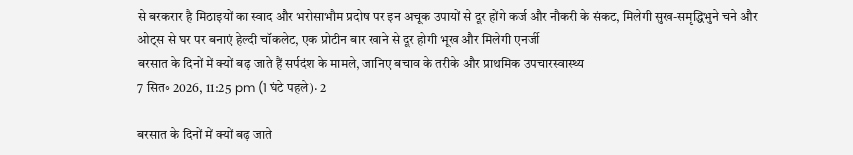से बरकरार है मिठाइयों का स्वाद और भरोसाभौम प्रदोष पर इन अचूक उपायों से दूर होंगे कर्ज और नौकरी के संकट, मिलेगी सुख-समृद्धिभुने चने और ओट्स से घर पर बनाएं हेल्दी चॉकलेट, एक प्रोटीन बार खाने से दूर होगी भूख और मिलेगी एनर्जी
बरसात के दिनों में क्यों बढ़ जाते हैं सर्पदंश के मामले, जानिए बचाव के तरीके और प्राथमिक उपचारस्वास्थ्य
7 सित॰ 2026, 11:25 pm (1 घंटे पहले)· 2

बरसात के दिनों में क्यों बढ़ जाते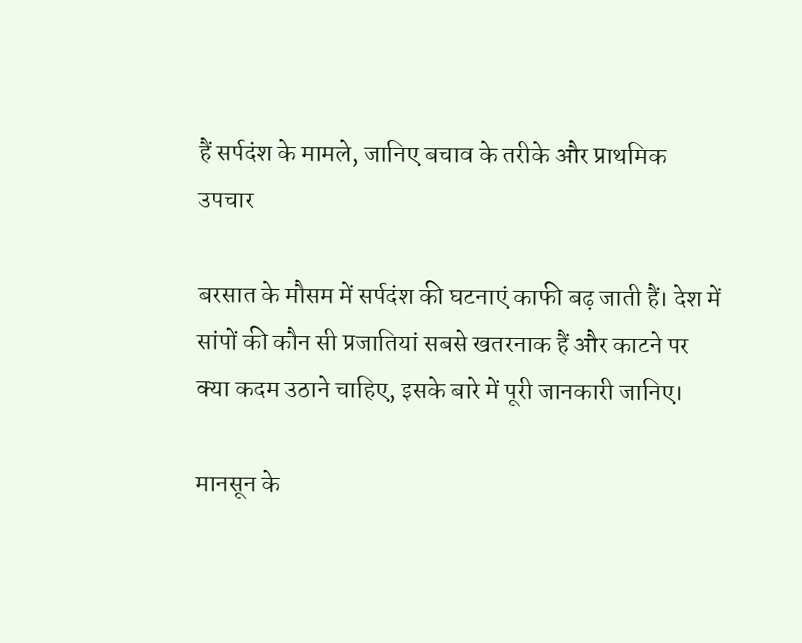हैं सर्पदंश के मामले, जानिए बचाव के तरीके और प्राथमिक उपचार

बरसात के मौसम में सर्पदंश की घटनाएं काफी बढ़ जाती हैं। देश में सांपों की कौन सी प्रजातियां सबसे खतरनाक हैं और काटने पर क्या कदम उठाने चाहिए, इसके बारे में पूरी जानकारी जानिए।

मानसून के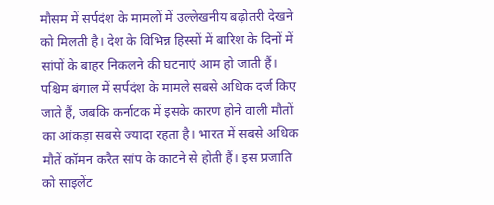मौसम में सर्पदंश के मामलों में उल्लेखनीय बढ़ोतरी देखने को मिलती है। देश के विभिन्न हिस्सों में बारिश के दिनों में सांपों के बाहर निकलने की घटनाएं आम हो जाती हैं। पश्चिम बंगाल में सर्पदंश के मामले सबसे अधिक दर्ज किए जाते हैं, जबकि कर्नाटक में इसके कारण होने वाली मौतों का आंकड़ा सबसे ज्यादा रहता है। भारत में सबसे अधिक मौतें कॉमन करैत सांप के काटने से होती हैं। इस प्रजाति को साइलेंट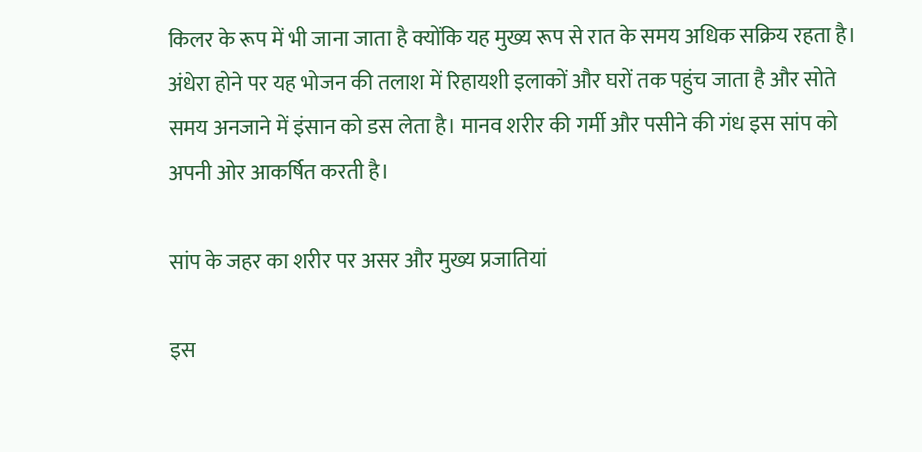किलर के रूप में भी जाना जाता है क्योंकि यह मुख्य रूप से रात के समय अधिक सक्रिय रहता है। अंधेरा होने पर यह भोजन की तलाश में रिहायशी इलाकों और घरों तक पहुंच जाता है और सोते समय अनजाने में इंसान को डस लेता है। मानव शरीर की गर्मी और पसीने की गंध इस सांप को अपनी ओर आकर्षित करती है।

सांप के जहर का शरीर पर असर और मुख्य प्रजातियां

इस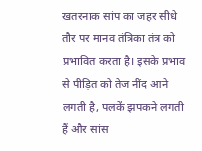खतरनाक सांप का जहर सीधे तौर पर मानव तंत्रिका तंत्र को प्रभावित करता है। इसके प्रभाव से पीड़ित को तेज नींद आने लगती है, पलकें झपकने लगती हैं और सांस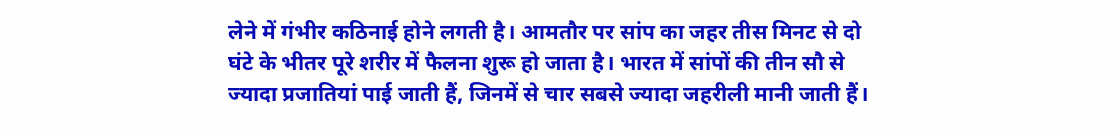लेने में गंभीर कठिनाई होने लगती है। आमतौर पर सांप का जहर तीस मिनट से दो घंटे के भीतर पूरे शरीर में फैलना शुरू हो जाता है। भारत में सांपों की तीन सौ से ज्यादा प्रजातियां पाई जाती हैं, जिनमें से चार सबसे ज्यादा जहरीली मानी जाती हैं।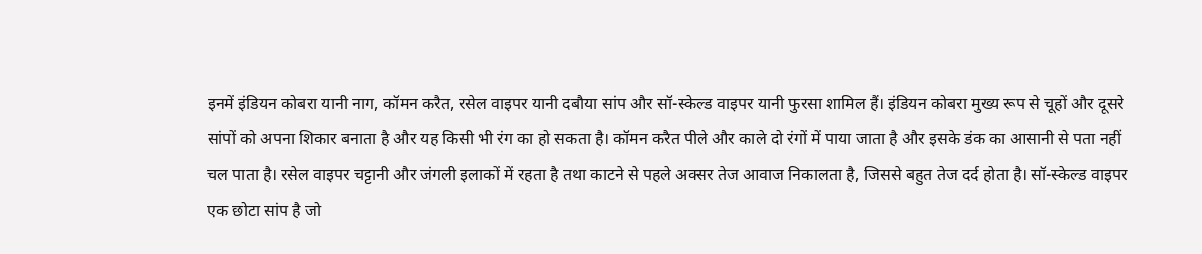इनमें इंडियन कोबरा यानी नाग, कॉमन करैत, रसेल वाइपर यानी दबौया सांप और सॉ-स्केल्ड वाइपर यानी फुरसा शामिल हैं। इंडियन कोबरा मुख्य रूप से चूहों और दूसरे सांपों को अपना शिकार बनाता है और यह किसी भी रंग का हो सकता है। कॉमन करैत पीले और काले दो रंगों में पाया जाता है और इसके डंक का आसानी से पता नहीं चल पाता है। रसेल वाइपर चट्टानी और जंगली इलाकों में रहता है तथा काटने से पहले अक्सर तेज आवाज निकालता है, जिससे बहुत तेज दर्द होता है। सॉ-स्केल्ड वाइपर एक छोटा सांप है जो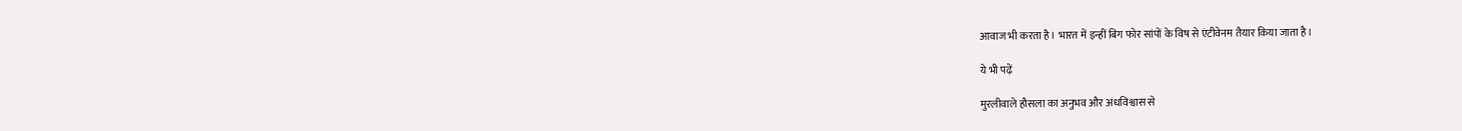आवाज भी करता है। भारत में इन्हीं बिग फोर सांपों के विष से एंटीवेनम तैयार किया जाता है।

ये भी पढ़ें

मुरलीवाले हौसला का अनुभव और अंधविश्वास से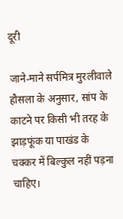दूरी

जाने-माने सर्पमित्र मुरलीवाले हौसला के अनुसार, सांप के काटने पर किसी भी तरह के झाड़फूंक या पाखंड के चक्कर में बिल्कुल नहीं पड़ना चाहिए।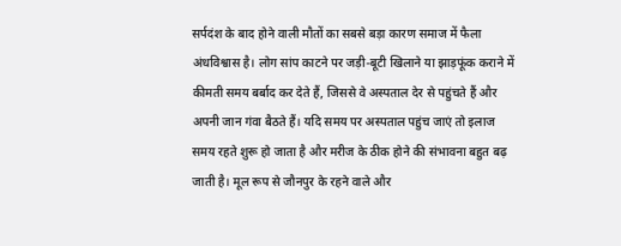सर्पदंश के बाद होने वाली मौतों का सबसे बड़ा कारण समाज में फैला अंधविश्वास है। लोग सांप काटने पर जड़ी-बूटी खिलाने या झाड़फूंक कराने में कीमती समय बर्बाद कर देते हैं, जिससे वे अस्पताल देर से पहुंचते हैं और अपनी जान गंवा बैठते हैं। यदि समय पर अस्पताल पहुंच जाएं तो इलाज समय रहते शुरू हो जाता है और मरीज के ठीक होने की संभावना बहुत बढ़ जाती है। मूल रूप से जौनपुर के रहने वाले और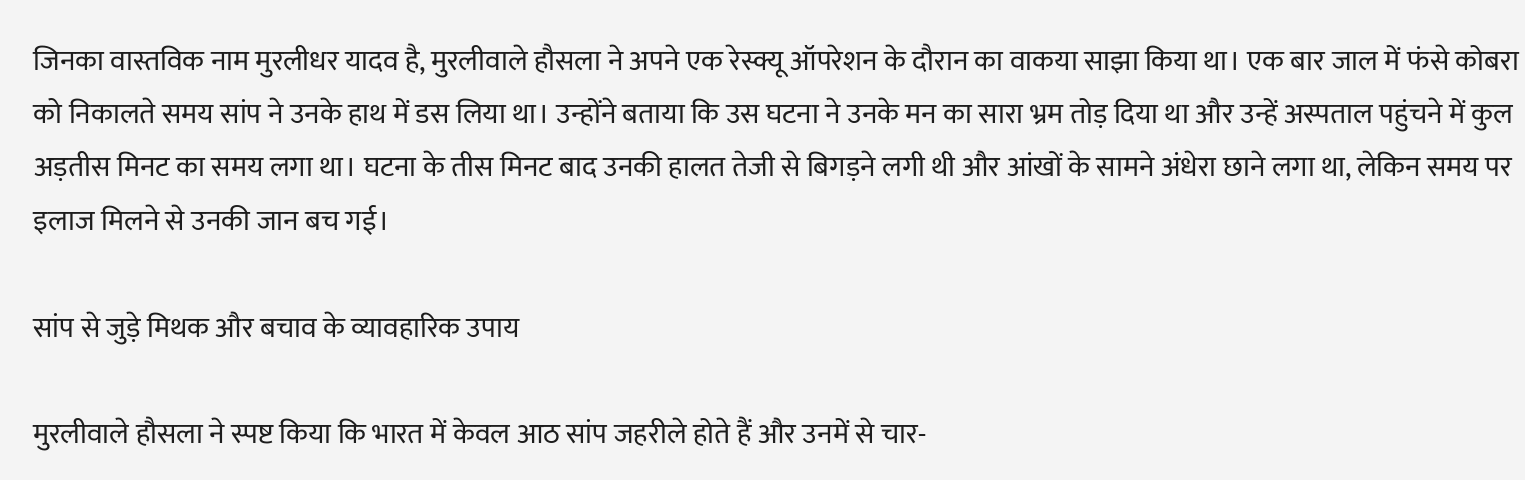जिनका वास्तविक नाम मुरलीधर यादव है, मुरलीवाले हौसला ने अपने एक रेस्क्यू ऑपरेशन के दौरान का वाकया साझा किया था। एक बार जाल में फंसे कोबरा को निकालते समय सांप ने उनके हाथ में डस लिया था। उन्होंने बताया कि उस घटना ने उनके मन का सारा भ्रम तोड़ दिया था और उन्हें अस्पताल पहुंचने में कुल अड़तीस मिनट का समय लगा था। घटना के तीस मिनट बाद उनकी हालत तेजी से बिगड़ने लगी थी और आंखों के सामने अंधेरा छाने लगा था, लेकिन समय पर इलाज मिलने से उनकी जान बच गई।

सांप से जुड़े मिथक और बचाव के व्यावहारिक उपाय

मुरलीवाले हौसला ने स्पष्ट किया कि भारत में केवल आठ सांप जहरीले होते हैं और उनमें से चार-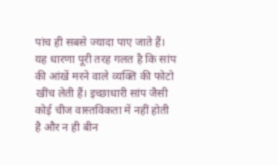पांच ही सबसे ज्यादा पाए जाते हैं। यह धारणा पूरी तरह गलत है कि सांप की आंखें मरने वाले व्यक्ति की फोटो खींच लेती हैं। इच्छाधारी सांप जैसी कोई चीज वास्तविकता में नहीं होती है और न ही बीन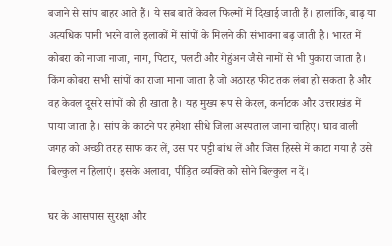बजाने से सांप बाहर आते हैं। ये सब बातें केवल फिल्मों में दिखाई जाती हैं। हालांकि, बाढ़ या अत्यधिक पानी भरने वाले इलाकों में सांपों के मिलने की संभावना बढ़ जाती है। भारत में कोबरा को नाजा नाजा, नाग, पिटार, पलटी और गेहुंअन जैसे नामों से भी पुकारा जाता है। किंग कोबरा सभी सांपों का राजा माना जाता है जो अठारह फीट तक लंबा हो सकता है और वह केवल दूसरे सांपों को ही खाता है। यह मुख्य रूप से केरल, कर्नाटक और उत्तराखंड में पाया जाता है। सांप के काटने पर हमेशा सीधे जिला अस्पताल जाना चाहिए। घाव वाली जगह को अच्छी तरह साफ कर लें, उस पर पट्टी बांध लें और जिस हिस्से में काटा गया है उसे बिल्कुल न हिलाएं। इसके अलावा, पीड़ित व्यक्ति को सोने बिल्कुल न दें।

घर के आसपास सुरक्षा और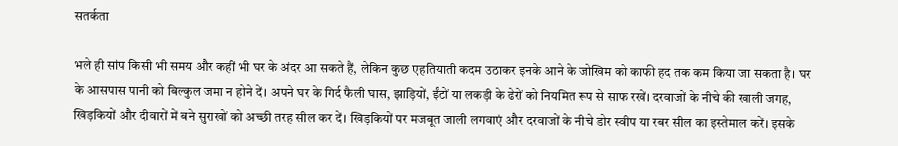सतर्कता

भले ही सांप किसी भी समय और कहीं भी घर के अंदर आ सकते हैं, लेकिन कुछ एहतियाती कदम उठाकर इनके आने के जोखिम को काफी हद तक कम किया जा सकता है। घर के आसपास पानी को बिल्कुल जमा न होने दें। अपने घर के गिर्द फैली घास, झाड़ियों, ईंटों या लकड़ी के ढेरों को नियमित रूप से साफ रखें। दरवाजों के नीचे की खाली जगह, खिड़कियों और दीवारों में बने सुराखों को अच्छी तरह सील कर दें। खिड़कियों पर मजबूत जाली लगवाएं और दरवाजों के नीचे डोर स्वीप या रबर सील का इस्तेमाल करें। इसके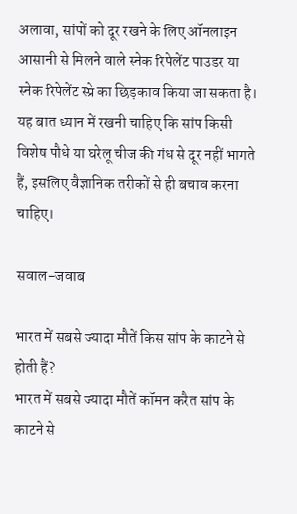अलावा, सांपों को दूर रखने के लिए ऑनलाइन आसानी से मिलने वाले स्नेक रिपेलेंट पाउडर या स्नेक रिपेलेंट स्प्रे का छिड़काव किया जा सकता है। यह बात ध्यान में रखनी चाहिए कि सांप किसी विशेष पौधे या घरेलू चीज की गंध से दूर नहीं भागते हैं, इसलिए वैज्ञानिक तरीकों से ही बचाव करना चाहिए।

सवाल-जवाब

भारत में सबसे ज्यादा मौतें किस सांप के काटने से होती हैं?
भारत में सबसे ज्यादा मौतें कॉमन करैत सांप के काटने से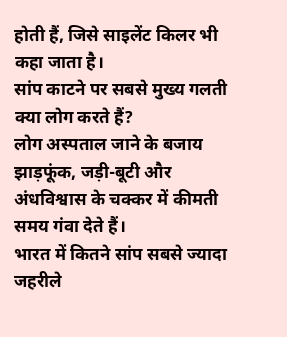होती हैं, जिसे साइलेंट किलर भी कहा जाता है।
सांप काटने पर सबसे मुख्य गलती क्या लोग करते हैं?
लोग अस्पताल जाने के बजाय झाड़फूंक, जड़ी-बूटी और अंधविश्वास के चक्कर में कीमती समय गंवा देते हैं।
भारत में कितने सांप सबसे ज्यादा जहरीले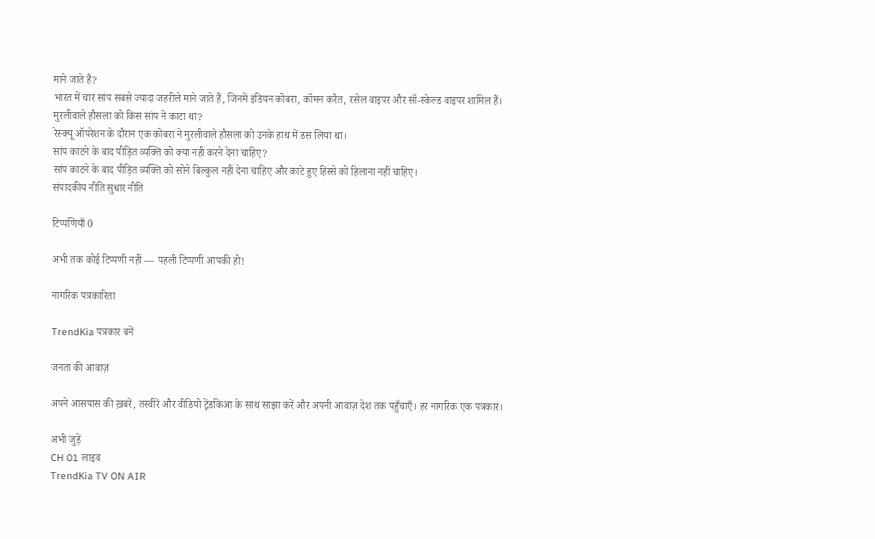माने जाते हैं?
भारत में चार सांप सबसे ज्यादा जहरीले माने जाते हैं, जिनमें इंडियन कोबरा, कॉमन करैत, रसेल वाइपर और सॉ-स्केल्ड वाइपर शामिल हैं।
मुरलीवाले हौसला को किस सांप ने काटा था?
रेस्क्यू ऑपरेशन के दौरान एक कोबरा ने मुरलीवाले हौसला को उनके हाथ में डस लिया था।
सांप काटने के बाद पीड़ित व्यक्ति को क्या नहीं करने देना चाहिए?
सांप काटने के बाद पीड़ित व्यक्ति को सोने बिल्कुल नहीं देना चाहिए और काटे हुए हिस्से को हिलाना नहीं चाहिए।
संपादकीय नीति सुधार नीति

टिप्पणियाँ 0

अभी तक कोई टिप्पणी नहीं — पहली टिप्पणी आपकी हो!

नागरिक पत्रकारिता

TrendKia पत्रकार बनें

जनता की आवाज़

अपने आसपास की ख़बरें, तस्वीरें और वीडियो ट्रेंडकिआ के साथ साझा करें और अपनी आवाज़ देश तक पहुँचाएँ। हर नागरिक एक पत्रकार।

अभी जुड़ें
CH 01 लाइव
TrendKia TV ON AIR